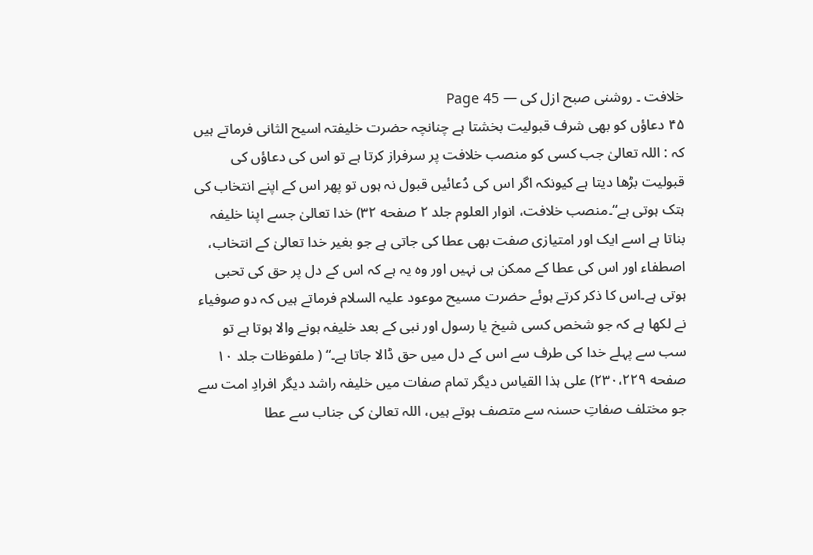خلافت ۔ روشنی صبح ازل کی — Page 45
۴۵ دعاؤں کو بھی شرف قبولیت بخشتا ہے چنانچہ حضرت خلیفتہ اسیح الثانی فرماتے ہیں کہ : اللہ تعالیٰ جب کسی کو منصب خلافت پر سرفراز کرتا ہے تو اس کی دعاؤں کی قبولیت بڑھا دیتا ہے کیونکہ اگر اس کی دُعائیں قبول نہ ہوں تو پھر اس کے اپنے انتخاب کی ہتک ہوتی ہے“۔منصب خلافت، انوار العلوم جلد ۲ صفحه ۳۲) خدا تعالیٰ جسے اپنا خلیفہ بناتا ہے اسے ایک اور امتیازی صفت بھی عطا کی جاتی ہے جو بغیر خدا تعالیٰ کے انتخاب، اصطفاء اور اس کی عطا کے ممکن ہی نہیں اور وہ یہ ہے کہ اس کے دل پر حق کی تحبی ہوتی ہے۔اس کا ذکر کرتے ہوئے حضرت مسیح موعود علیہ السلام فرماتے ہیں کہ دو صوفیاء نے لکھا ہے کہ جو شخص کسی شیخ یا رسول اور نبی کے بعد خلیفہ ہونے والا ہوتا ہے تو سب سے پہلے خدا کی طرف سے اس کے دل میں حق ڈالا جاتا ہے۔“ ( ملفوظات جلد ۱۰ صفحه ۲۳۰،۲۲۹) علی ہذا القیاس دیگر تمام صفات میں خلیفہ راشد دیگر افرادِ امت سے جو مختلف صفاتِ حسنہ سے متصف ہوتے ہیں، اللہ تعالیٰ کی جناب سے عطا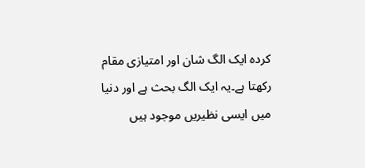کردہ ایک الگ شان اور امتیازی مقام رکھتا ہے۔یہ ایک الگ بحث ہے اور دنیا میں ایسی نظیریں موجود ہیں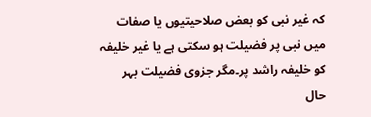کہ غیر نبی کو بعض صلاحیتیوں یا صفات میں نبی پر فضیلت ہو سکتی ہے یا غیر خلیفہ کو خلیفہ راشد پر۔مگر جزوی فضیلت بہر حال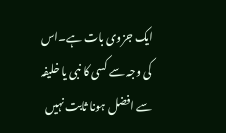ایک جزوی بات ہے۔اس کی وجہ سے کسی کا نبی یا خلیفہ سے افضل ہونا ثابت نہیں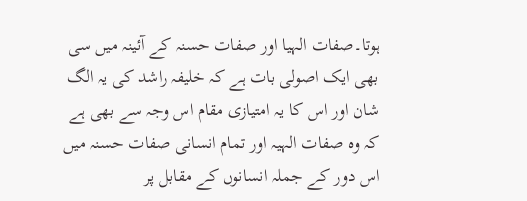ہوتا۔صفات الہیا اور صفات حسنہ کے آئینہ میں سی بھی ایک اصولی بات ہے کہ خلیفہ راشد کی یہ الگ شان اور اس کا یہ امتیازی مقام اس وجہ سے بھی ہے کہ وہ صفات الہیہ اور تمام انسانی صفات حسنہ میں اس دور کے جملہ انسانوں کے مقابل پر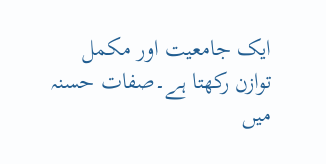ایک جامعیت اور مکمل توازن رکھتا ہے۔صفات حسنہ میں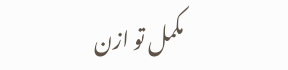مکمل تو ازن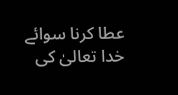عطا کرنا سوائے خدا تعالیٰ کی